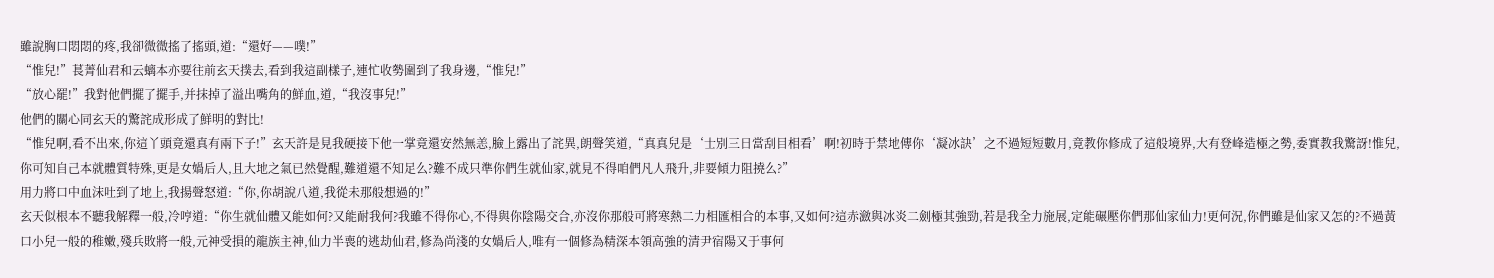雖說胸口悶悶的疼,我卻微微搖了搖頭,道:“還好——噗!”
“惟兒!”萇菁仙君和云螭本亦要往前玄天撲去,看到我這副樣子,連忙收勢圍到了我身邊,“惟兒!”
“放心罷!”我對他們擺了擺手,并抹掉了溢出嘴角的鮮血,道,“我沒事兒!”
他們的關心同玄天的驚詫成形成了鮮明的對比!
“惟兒啊,看不出來,你這丫頭竟還真有兩下子!”玄天許是見我硬接下他一掌竟還安然無恙,臉上露出了詫異,朗聲笑道,“真真兒是‘士別三日當刮目相看’啊!初時于禁地傳你‘凝冰訣’之不過短短數月,竟教你修成了這般境界,大有登峰造極之勢,委實教我驚訝!惟兒,你可知自己本就體質特殊,更是女媧后人,且大地之氣已然覺醒,難道還不知足么?難不成只準你們生就仙家,就見不得咱們凡人飛升,非要傾力阻撓么?”
用力將口中血沫吐到了地上,我揚聲怒道:“你,你胡說八道,我從未那般想過的!”
玄天似根本不聽我解釋一般,冷哼道:“你生就仙體又能如何?又能耐我何?我雖不得你心,不得與你陰陽交合,亦沒你那般可將寒熱二力相匯相合的本事,又如何?這赤瀲與冰炎二劍極其強勁,若是我全力施展,定能碾壓你們那仙家仙力!更何況,你們雖是仙家又怎的?不過黃口小兒一般的稚嫩,殘兵敗將一般,元神受損的龍族主神,仙力半喪的逃劫仙君,修為尚淺的女媧后人,唯有一個修為精深本領高強的清尹宿陽又于事何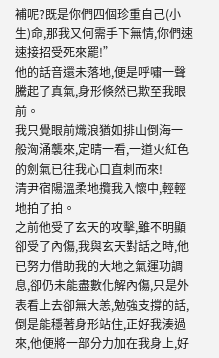補呢?既是你們四個珍重自己(小生)命,那我又何需手下無情,你們速速接招受死來罷!”
他的話音還未落地,便是呼嘯一聲騰起了真氣,身形倏然已欺至我眼前。
我只覺眼前熾浪猶如排山倒海一般洶涌襲來,定晴一看,一道火紅色的劍氣已往我心口直刺而來!
清尹宿陽溫柔地攬我入懷中,輕輕地拍了拍。
之前他受了玄天的攻擊,雖不明顯卻受了內傷,我與玄天對話之時,他已努力借助我的大地之氣運功調息,卻仍未能盡數化解內傷,只是外表看上去卻無大恙,勉強支撐的話,倒是能穩著身形站住,正好我湊過來,他便將一部分力加在我身上,好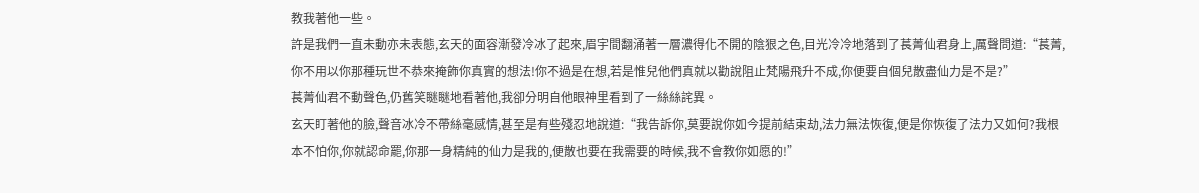教我著他一些。
許是我們一直未動亦未表態,玄天的面容漸發冷冰了起來,眉宇間翻涌著一層濃得化不開的陰狠之色,目光冷冷地落到了萇菁仙君身上,厲聲問道:“萇菁,你不用以你那種玩世不恭來掩飾你真實的想法!你不過是在想,若是惟兒他們真就以勸說阻止梵陽飛升不成,你便要自個兒散盡仙力是不是?”
萇菁仙君不動聲色,仍舊笑瞇瞇地看著他,我卻分明自他眼神里看到了一絲絲詫異。
玄天盯著他的臉,聲音冰冷不帶絲毫感情,甚至是有些殘忍地說道:“我告訴你,莫要說你如今提前結束劫,法力無法恢復,便是你恢復了法力又如何?我根本不怕你,你就認命罷,你那一身精純的仙力是我的,便散也要在我需要的時候,我不會教你如愿的!”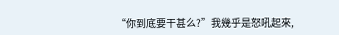“你到底要干甚么?”我幾乎是怒吼起來,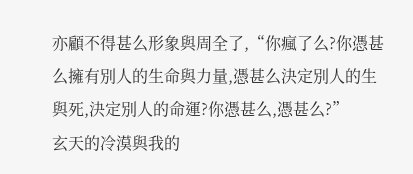亦顧不得甚么形象與周全了,“你瘋了么?你憑甚么擁有別人的生命與力量,憑甚么決定別人的生與死,決定別人的命運?你憑甚么,憑甚么?”
玄天的冷漠與我的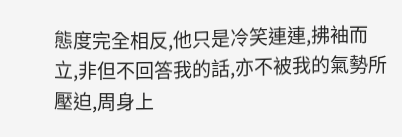態度完全相反,他只是冷笑連連,拂袖而立,非但不回答我的話,亦不被我的氣勢所壓迫,周身上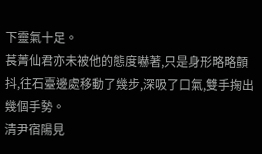下靈氣十足。
萇菁仙君亦未被他的態度嚇著,只是身形略略顫抖,往石臺邊處移動了幾步,深吸了口氣,雙手掬出幾個手勢。
清尹宿陽見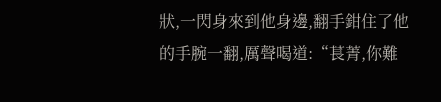狀,一閃身來到他身邊,翻手鉗住了他的手腕一翻,厲聲喝道:“萇菁,你難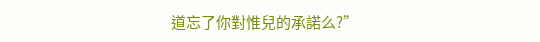道忘了你對惟兒的承諾么?”